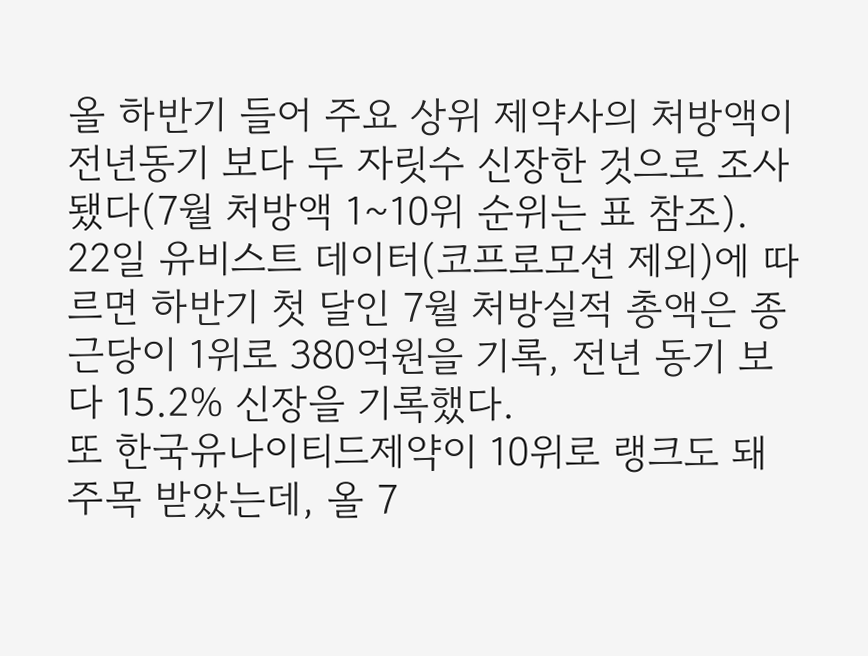올 하반기 들어 주요 상위 제약사의 처방액이 전년동기 보다 두 자릿수 신장한 것으로 조사됐다(7월 처방액 1~10위 순위는 표 참조).
22일 유비스트 데이터(코프로모션 제외)에 따르면 하반기 첫 달인 7월 처방실적 총액은 종근당이 1위로 380억원을 기록, 전년 동기 보다 15.2% 신장을 기록했다.
또 한국유나이티드제약이 10위로 랭크도 돼 주목 받았는데, 올 7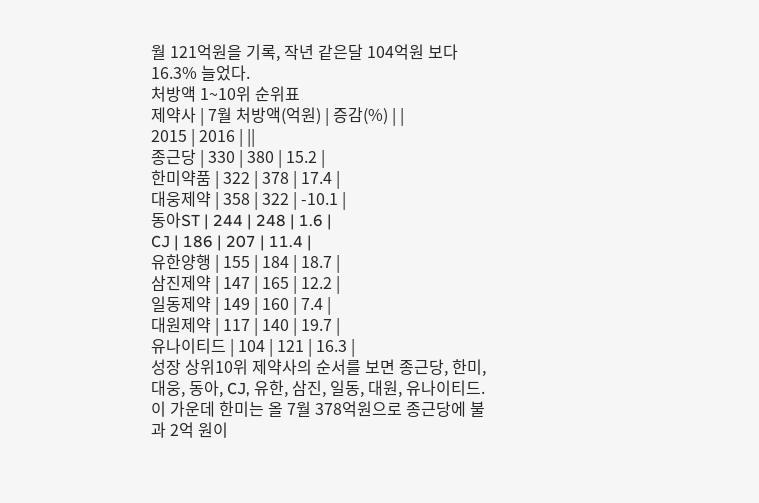월 121억원을 기록, 작년 같은달 104억원 보다 16.3% 늘었다.
처방액 1~10위 순위표
제약사 | 7월 처방액(억원) | 증감(%) | |
2015 | 2016 | ||
종근당 | 330 | 380 | 15.2 |
한미약품 | 322 | 378 | 17.4 |
대웅제약 | 358 | 322 | -10.1 |
동아ST | 244 | 248 | 1.6 |
CJ | 186 | 207 | 11.4 |
유한양행 | 155 | 184 | 18.7 |
삼진제약 | 147 | 165 | 12.2 |
일동제약 | 149 | 160 | 7.4 |
대원제약 | 117 | 140 | 19.7 |
유나이티드 | 104 | 121 | 16.3 |
성장 상위10위 제약사의 순서를 보면 종근당, 한미, 대웅, 동아, CJ, 유한, 삼진, 일동, 대원, 유나이티드. 이 가운데 한미는 올 7월 378억원으로 종근당에 불과 2억 원이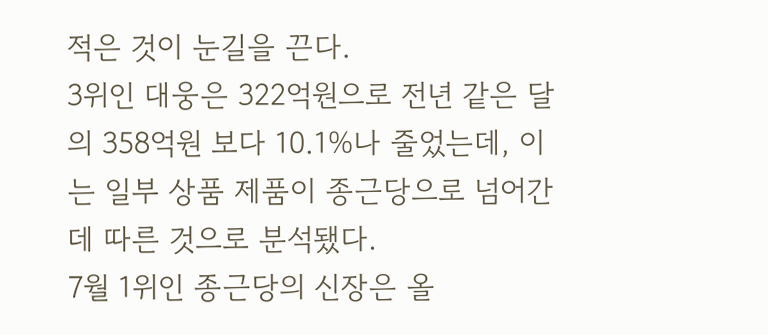적은 것이 눈길을 끈다.
3위인 대웅은 322억원으로 전년 같은 달의 358억원 보다 10.1%나 줄었는데, 이는 일부 상품 제품이 종근당으로 넘어간데 따른 것으로 분석됐다.
7월 1위인 종근당의 신장은 올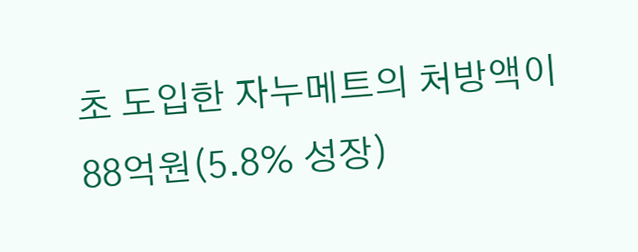초 도입한 자누메트의 처방액이 88억원(5.8% 성장)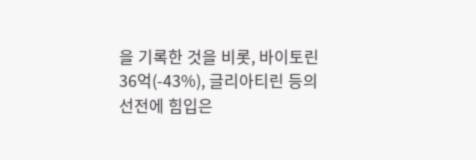을 기록한 것을 비롯, 바이토린 36억(-43%), 글리아티린 등의 선전에 힘입은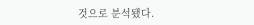것으로 분석됐다.